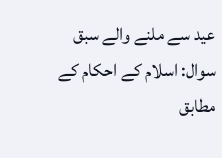عید سے ملنے والے سبق
سوال: اسلام کے احکام کے مطابق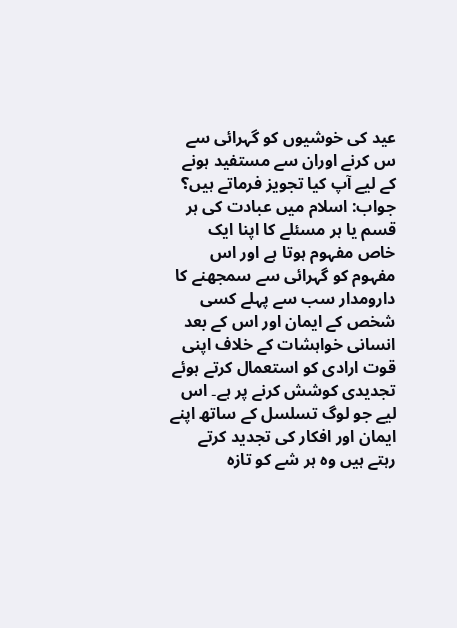عید کی خوشیوں کو گہرائی سے س کرنے اوران سے مستفید ہونے کے لیے آپ کیا تجویز فرماتے ہیں؟
جواب: اسلام میں عبادت کی ہر قسم یا ہر مسئلے کا اپنا ایک خاص مفہوم ہوتا ہے اور اس مفہوم کو گہرائی سے سمجھنے کا دارومدار سب سے پہلے کسی شخص کے ایمان اور اس کے بعد انسانی خواہشات کے خلاف اپنی قوت ارادی کو استعمال کرتے ہوئے تجدیدی کوشش کرنے پر ہے۔ اس لیے جو لوگ تسلسل کے ساتھ اپنے ایمان اور افکار کی تجدید کرتے رہتے ہیں وہ ہر شے کو تازہ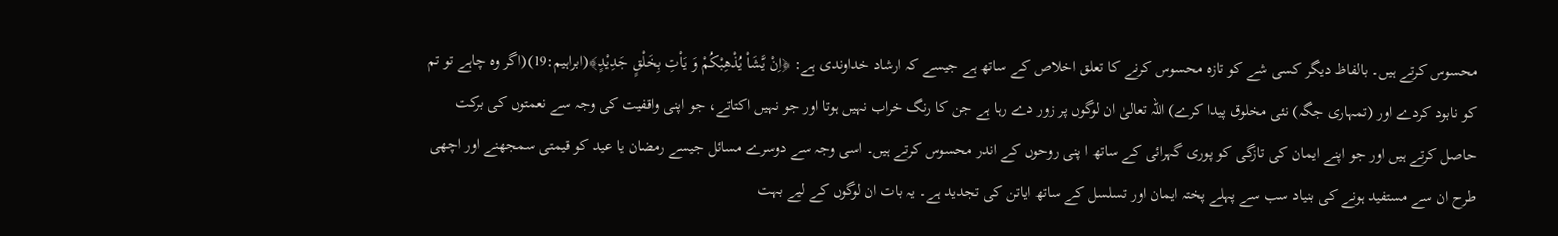محسوس کرتے ہیں۔ بالفاظ دیگر کسی شے کو تازہ محسوس کرنے کا تعلق اخلاص کے ساتھ ہے جیسے کہ ارشاد خداوندی ہے: ﴿اِنْ يَّشَاْ يُذْهِبْكُمْ وَ يَاْتِ بِخَلْقٍ جَدِيْدٍ﴾(ابراہیم:19)(اگر وہ چاہے تو تم کو نابود کردے اور (تمہاری جگہ) نئی مخلوق پیدا کرے) اللہ تعالیٰ ان لوگوں پر زور دے رہا ہے جن کا رنگ خراب نہیں ہوتا اور جو نہیں اکتاتے، جو اپنی واقفیت کی وجہ سے نعمتوں کی برکت حاصل کرتے ہیں اور جو اپنے ایمان کی تازگی کو پوری گہرائی کے ساتھ ا پنی روحوں کے اندر محسوس کرتے ہیں۔ اسی وجہ سے دوسرے مسائل جیسے رمضان یا عید کو قیمتی سمجھنے اور اچھی طرح ان سے مستفید ہونے کی بنیاد سب سے پہلے پختہ ایمان اور تسلسل کے ساتھ ایاتن کی تجدید ہے۔ یہ بات ان لوگوں کے لیے بہت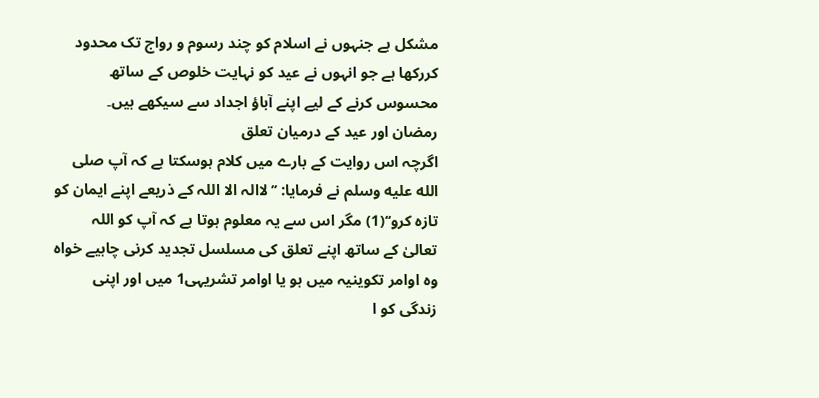مشکل ہے جنہوں نے اسلام کو چند رسوم و رواج تک محدود کررکھا ہے جو انہوں نے عید کو نہایت خلوص کے ساتھ محسوس کرنے کے لیے اپنے آباؤ اجداد سے سیکھے ہیں۔
رمضان اور عید کے درمیان تعلق
اگرچہ اس روایت کے بارے میں کلام ہوسکتا ہے کہ آپ صلى الله عليه وسلم نے فرمایا: ’’لاالہ الا اللہ کے ذریعے اپنے ایمان کو تازہ کرو‘‘(1) مگر اس سے یہ معلوم ہوتا ہے کہ آپ کو اللہ تعالیٰ کے ساتھ اپنے تعلق کی مسلسل تجدید کرنی چاہیے خواہ وہ اوامر تکوینیہ میں ہو یا اوامر تشریہی1 میں اور اپنی زندگی کو ا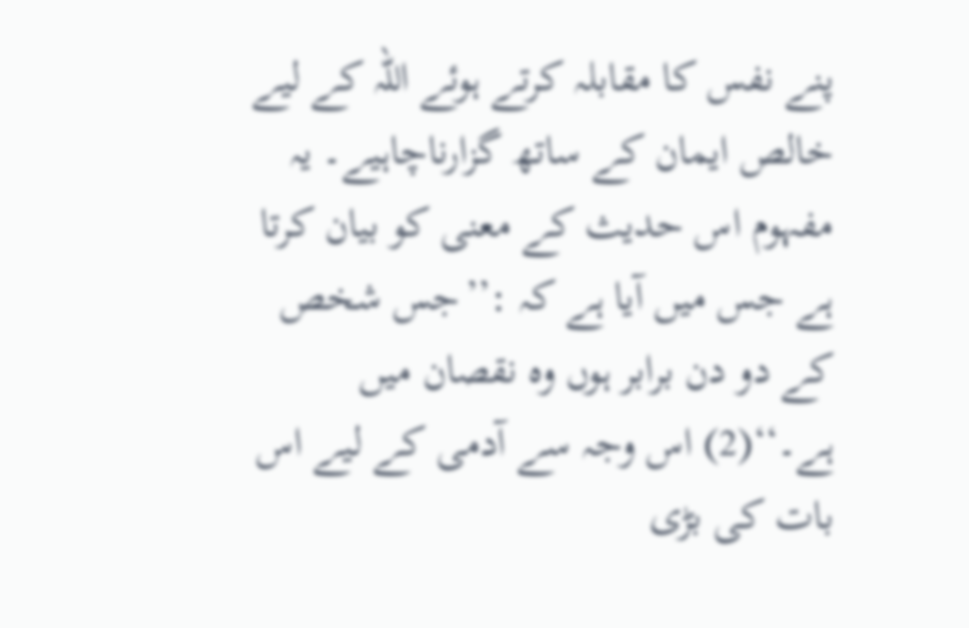پنے نفس کا مقابلہ کرتے ہوئے اللہ کے لیے خالص ایمان کے ساتھ گزارناچاہیے۔ یہ مفہوم اس حدیث کے معنی کو بیان کرتا ہے جس میں آیا ہے کہ :’’جس شخص کے دو دن برابر ہوں وہ نقصان میں ہے۔‘‘(2) اس وجہ سے آدمی کے لیے اس بات کی بڑی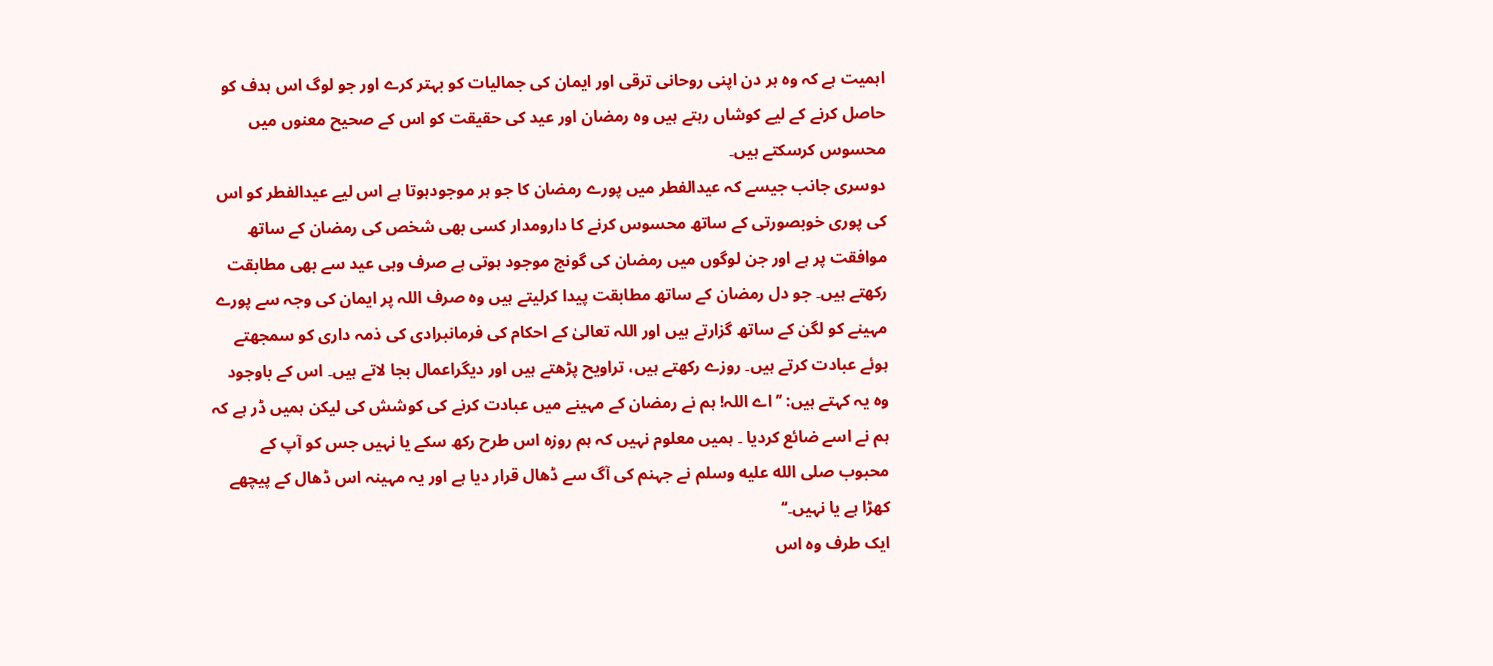اہمیت ہے کہ وہ ہر دن اپنی روحانی ترقی اور ایمان کی جمالیات کو بہتر کرے اور جو لوگ اس ہدف کو حاصل کرنے کے لیے کوشاں رہتے ہیں وہ رمضان اور عید کی حقیقت کو اس کے صحیح معنوں میں محسوس کرسکتے ہیں۔
دوسری جانب جیسے کہ عیدالفطر میں پورے رمضان کا جو ہر موجودہوتا ہے اس لیے عیدالفطر کو اس کی پوری خوبصورتی کے ساتھ محسوس کرنے کا دارومدار کسی بھی شخص کی رمضان کے ساتھ موافقت پر ہے اور جن لوگوں میں رمضان کی گونج موجود ہوتی ہے صرف وہی عید سے بھی مطابقت رکھتے ہیں۔ جو دل رمضان کے ساتھ مطابقت پیدا کرلیتے ہیں وہ صرف اللہ پر ایمان کی وجہ سے پورے مہینے کو لگن کے ساتھ گزارتے ہیں اور اللہ تعالیٰ کے احکام کی فرمانبرادی کی ذمہ داری کو سمجھتے ہوئے عبادت کرتے ہیں۔ روزے رکھتے ہیں، تراویح پڑھتے ہیں اور دیگراعمال بجا لاتے ہیں۔ اس کے باوجود وہ یہ کہتے ہیں: ’’اے اللہ! ہم نے رمضان کے مہینے میں عبادت کرنے کی کوشش کی لیکن ہمیں ڈر ہے کہ ہم نے اسے ضائع کردیا ۔ ہمیں معلوم نہیں کہ ہم روزہ اس طرح رکھ سکے یا نہیں جس کو آپ کے محبوب صلى الله عليه وسلم نے جہنم کی آگ سے ڈھال قرار دیا ہے اور یہ مہینہ اس ڈھال کے پیچھے کھڑا ہے یا نہیں۔‘‘
ایک طرف وہ اس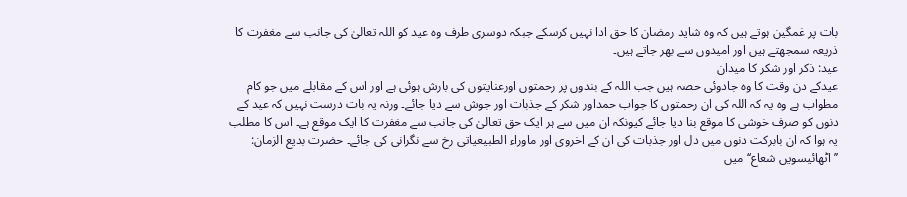بات پر غمگین ہوتے ہیں کہ وہ شاید رمضان کا حق ادا نہیں کرسکے جبکہ دوسری طرف وہ عید کو اللہ تعالیٰ کی جانب سے مغفرت کا ذریعہ سمجھتے ہیں اور امیدوں سے بھر جاتے ہیں۔
عید: ذکر اور شکر کا میدان
عیدکے دن وقت کا وہ جادوئی حصہ ہیں جب اللہ کے بندوں پر رحمتوں اورعنایتوں کی بارش ہوئی ہے اور اس کے مقابلے میں جو کام مطواب ہے وہ یہ کہ اللہ کی ان رحمتوں کا جواب حمداور شکر کے جذبات اور جوش سے دیا جائے۔ ورنہ یہ بات درست نہیں کہ عید کے دنوں کو صرف خوشی کا موقع بنا دیا جائے کیونکہ ان میں سے ہر ایک حق تعالیٰ کی جانب سے مغفرت کا ایک موقع ہے۔ اس کا مطلب یہ ہوا کہ ان بابرکت دنوں میں دل اور جذبات کی ان کے اخروی اور ماوراء الطبیعیاتی رخ سے نگرانی کی جائے۔ حضرت بدیع الزمان: ’’اٹھائیسویں شعاع‘‘ میں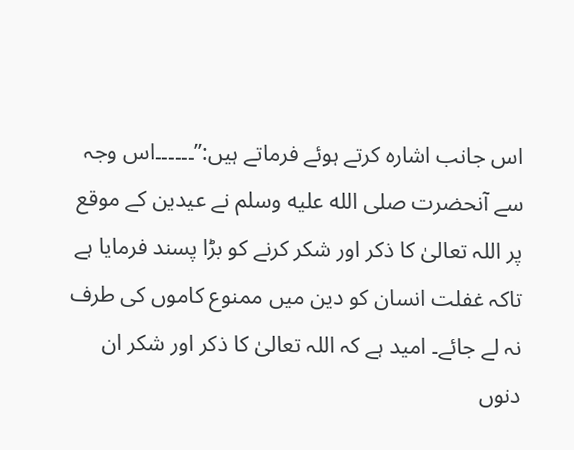اس جانب اشارہ کرتے ہوئے فرماتے ہیں:’’۔۔۔۔۔۔اس وجہ سے آنحضرت صلى الله عليه وسلم نے عیدین کے موقع پر اللہ تعالیٰ کا ذکر اور شکر کرنے کو بڑا پسند فرمایا ہے تاکہ غفلت انسان کو دین میں ممنوع کاموں کی طرف نہ لے جائے۔ امید ہے کہ اللہ تعالیٰ کا ذکر اور شکر ان دنوں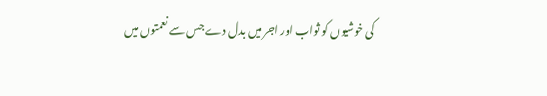کی خوشیوں کو ثواب اور اجر میں بدل دے جس سے نعمتوں میں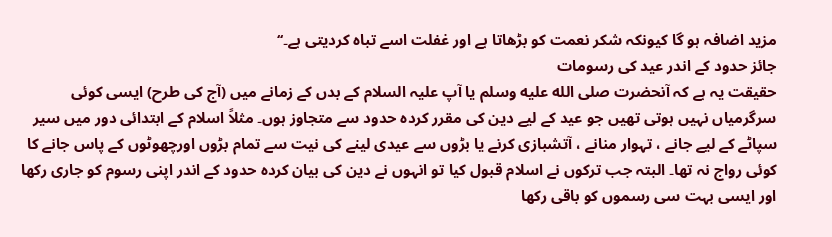مزید اضافہ ہو گا کیونکہ شکر نعمت کو بڑھاتا ہے اور غفلت اسے تباہ کردیتی ہے۔‘‘
جائز حدود کے اندر عید کی رسومات
حقیقت یہ ہے کہ آنحضرت صلى الله عليه وسلم یا آپ علیہ السلام کے بدں کے زمانے میں (آج کی طرح) ایسی کوئی سرگرمیاں نہیں ہوتی تھیں جو عید کے لیے دین کی مقرر کردہ حدود سے متجاوز ہوں۔ مثلاً اسلام کے ابتدائی دور میں سیر سپاٹے کے لیے جانے ، تہوار منانے ، آتشبازی کرنے یا بڑوں سے عیدی لینے کی نیت سے تمام بڑوں اورچھوٹوں کے پاس جانے کا کوئی رواج نہ تھا۔ البتہ جب ترکوں نے اسلام قبول کیا تو انہوں نے دین کی بیان کردہ حدود کے اندر اپنی رسوم کو جاری رکھا اور ایسی بہت سی رسموں کو باقی رکھا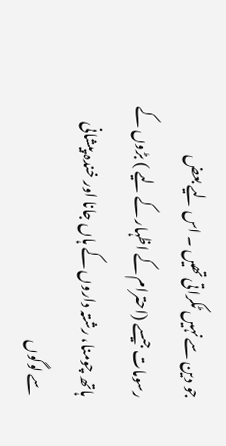جو دین سے نہیں ٹکراتی تھیں ۔ اس لیے بعض رسومات جیسے (احترام کے اظہار کے لیے ) بڑوں کے ہاتھ چومنا، رشتہ داروں کے ہاں جانا اور خندہ پیشانی سے لوگوں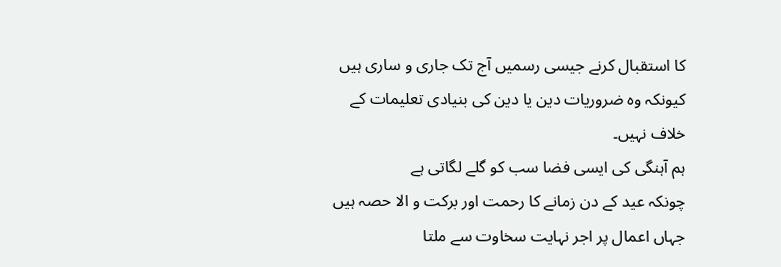کا استقبال کرنے جیسی رسمیں آج تک جاری و ساری ہیں کیونکہ وہ ضروریات دین یا دین کی بنیادی تعلیمات کے خلاف نہیں۔
ہم آہنگی کی ایسی فضا سب کو گلے لگاتی ہے
چونکہ عید کے دن زمانے کا رحمت اور برکت و الا حصہ ہیں جہاں اعمال پر اجر نہایت سخاوت سے ملتا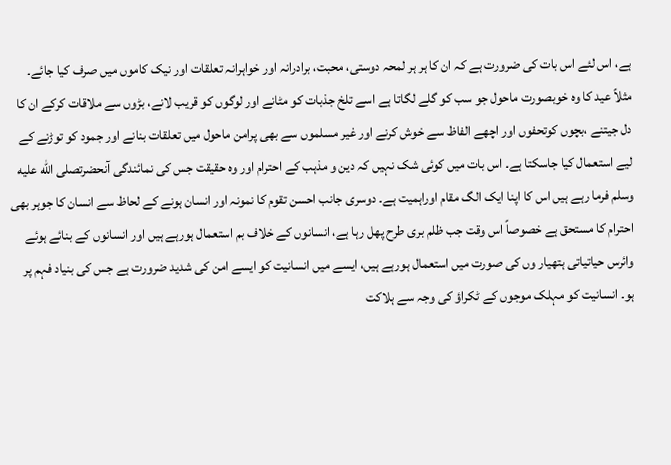ہے، اس لئے اس بات کی ضرورت ہے کہ ان کا ہر ہر لمحہ دوستی، محبت، برادرانہ اور خواہرانہ تعلقات اور نیک کاموں میں صرف کیا جائے۔ مثلاً عید کا وہ خوبصورت ماحول جو سب کو گلے لگاتا ہے اسے تلخ جذبات کو مٹانے اور لوگوں کو قریب لانے، بڑوں سے ملاقات کرکے ان کا دل جیتنے ،بچوں کوتحفوں اور اچھے الفاظ سے خوش کرنے اور غیر مسلموں سے بھی پرامن ماحول میں تعلقات بنانے اور جمود کو توڑنے کے لیے استعمال کیا جاسکتا ہے۔ اس بات میں کوئی شک نہیں کہ دین و مذہب کے احترام اور وہ حقیقت جس کی نمائندگی آنحضرتصلى الله عليه وسلم فرما رہے ہیں اس کا اپنا ایک الگ مقام اوراہمیت ہے۔ دوسری جانب احسن تقوم کا نمونہ اور انسان ہونے کے لحاظ سے انسان کا جوہر بھی احترام کا مستحق ہے خصوصاً اس وقت جب ظلم بری طرح پھل رہا ہے، انسانوں کے خلاف بم استعمال ہورہے ہیں اور انسانوں کے بنائے ہوئے وائرس حیاتیاتی ہتھیار وں کی صورت میں استعمال ہورہے ہیں، ایسے میں انسانیت کو ایسے امن کی شدید ضرورت ہے جس کی بنیاد فہم پر ہو۔ انسانیت کو مہلک موجوں کے ٹکراؤ کی وجہ سے ہلاکت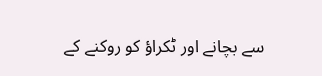سے بچانے اور ٹکراؤ کو روکنے کے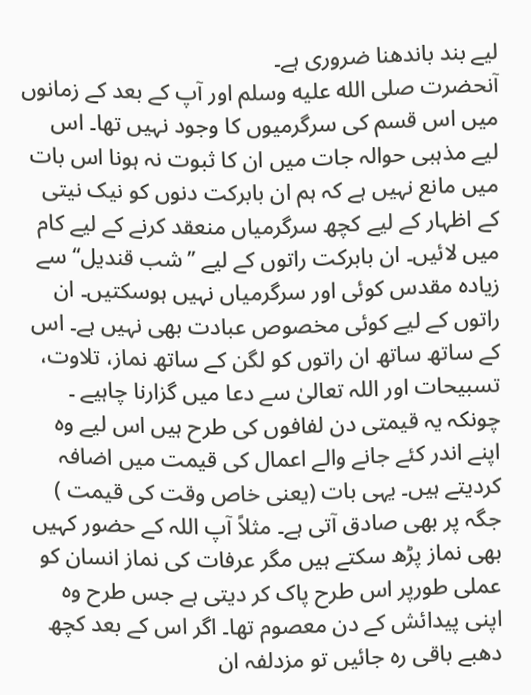لیے بند باندھنا ضروری ہے۔
آنحضرت صلى الله عليه وسلم اور آپ کے بعد کے زمانوں میں اس قسم کی سرگرمیوں کا وجود نہیں تھا۔ اس لیے مذہبی حوالہ جات میں ان کا ثبوت نہ ہونا اس بات میں مانع نہیں ہے کہ ہم ان بابرکت دنوں کو نیک نیتی کے اظہار کے لیے کچھ سرگرمیاں منعقد کرنے کے لیے کام میں لائیں۔ ان بابرکت راتوں کے لیے ’’شب قندیل‘‘ سے زیادہ مقدس کوئی اور سرگرمیاں نہیں ہوسکتیں۔ ان راتوں کے لیے کوئی مخصوص عبادت بھی نہیں ہے۔ اس کے ساتھ ساتھ ان راتوں کو لگن کے ساتھ نماز، تلاوت، تسبیحات اور اللہ تعالیٰ سے دعا میں گزارنا چاہیے ۔ چونکہ یہ قیمتی دن لفافوں کی طرح ہیں اس لیے وہ اپنے اندر کئے جانے والے اعمال کی قیمت میں اضافہ کردیتے ہیں۔ یہی بات (یعنی خاص وقت کی قیمت ) جگہ پر بھی صادق آتی ہے۔ مثلاً آپ اللہ کے حضور کہیں بھی نماز پڑھ سکتے ہیں مگر عرفات کی نماز انسان کو عملی طورپر اس طرح پاک کر دیتی ہے جس طرح وہ اپنی پیدائش کے دن معصوم تھا۔ اگر اس کے بعد کچھ دھبے باقی رہ جائیں تو مزدلفہ ان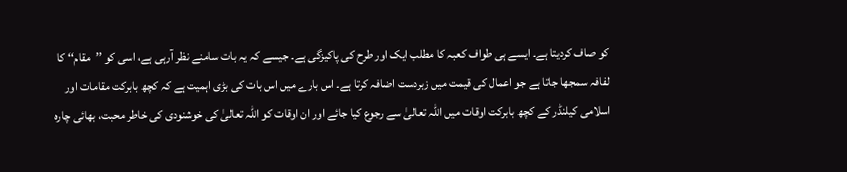کو صاف کردیتا ہے۔ ایسے ہی طواف کعبہ کا مطلب ایک اور طرح کی پاکیزگی ہے۔ جیسے کہ یہ بات سامنے نظر آرہی ہے، اسی کو ’’مقام‘‘ کا لفافہ سمجھا جاتا ہے جو اعمال کی قیمت میں زبردست اضافہ کرتا ہے۔ اس بارے میں اس بات کی بڑی اہمیت ہے کہ کچھ بابرکت مقامات اور اسلامی کیلنڈر کے کچھ بابرکت اوقات میں اللہ تعالیٰ سے رجوع کیا جائے اور ان اوقات کو اللہ تعالیٰ کی خوشنودی کی خاطر محبت، بھائی چارہ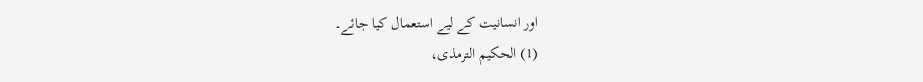اور انسانیت کے لیے استعمال کیا جائے۔
(1) الحکیم الترمذی،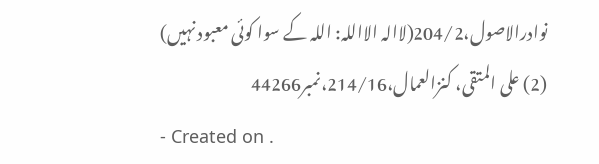نوادرالاصول،204/2(لاالہ الااللہ: اللہ کے سوا کوئی معبود نہیں)
(2) علی المتقی، کنزالعمال،214/16،نمبر44266
- Created on .